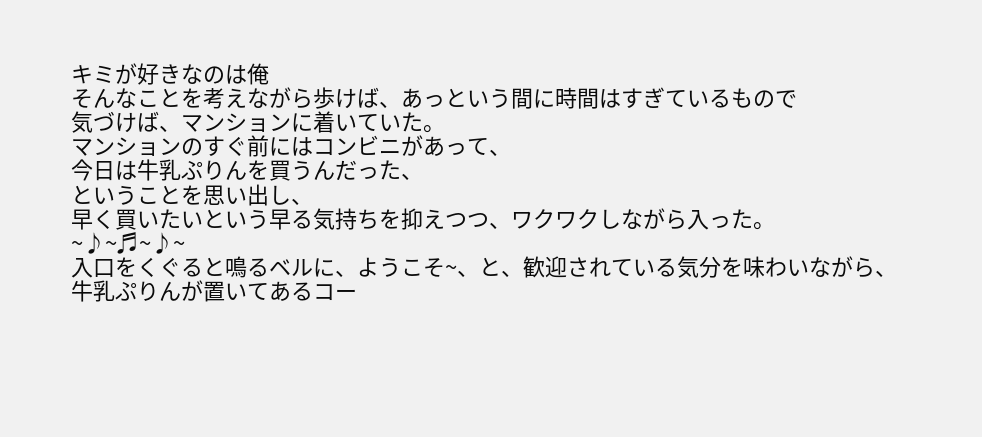キミが好きなのは俺
そんなことを考えながら歩けば、あっという間に時間はすぎているもので
気づけば、マンションに着いていた。
マンションのすぐ前にはコンビニがあって、
今日は牛乳ぷりんを買うんだった、
ということを思い出し、
早く買いたいという早る気持ちを抑えつつ、ワクワクしながら入った。
~♪~♬~♪~
入口をくぐると鳴るベルに、ようこそ~、と、歓迎されている気分を味わいながら、
牛乳ぷりんが置いてあるコー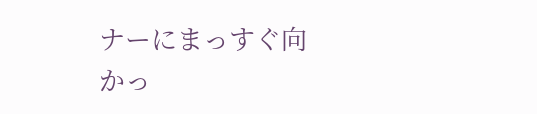ナーにまっすぐ向かっ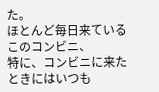た。
ほとんど毎日来ているこのコンビニ、
特に、コンビニに来たときにはいつも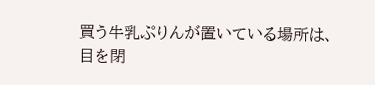買う牛乳ぷりんが置いている場所は、
目を閉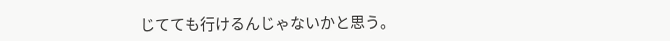じてても行けるんじゃないかと思う。